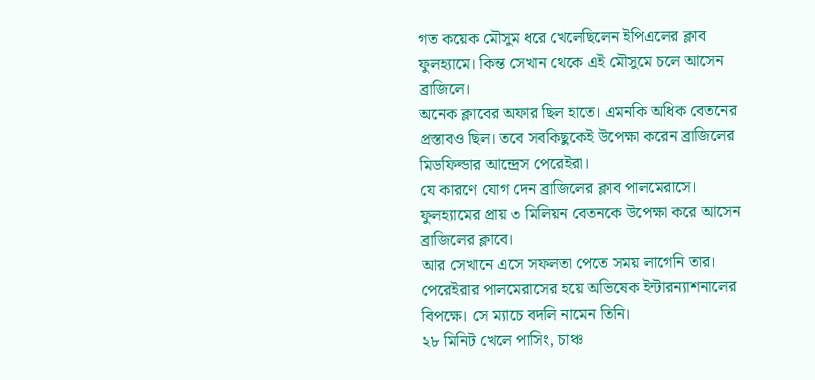গত কয়েক মৌসুম ধরে খেলেছিলেন ইপিএলের ক্লাব ফুলহ্যামে। কিন্ত সেখান থেকে এই মৌসুমে চলে আসেন ব্রাজিলে।
অনেক ক্লাবের অফার ছিল হাতে। এমনকি অধিক বেতনের প্রস্তাবও ছিল। তবে সবকিছুকেই উপেক্ষা করেন ব্রাজিলের মিডফিল্ডার আন্দ্রেস পেরেইরা।
যে কারণে যোগ দেন ব্রাজিলের ক্লাব পালমেরাসে। ফুলহ্যামের প্রায় ৩ মিলিয়ন বেতনকে উপেক্ষা করে আসেন ব্রাজিলের ক্লাবে।
আর সেখানে এসে সফলতা পেতে সময় লাগেনি তার।
পেরেইরার পালমেরাসের হয়ে অভিষেক ইন্টারন্যাশনালের বিপক্ষে। সে ম্যাচে বদলি নামেন তিনি।
২৮ মিনিট খেলে পাসিং, চাঞ্চ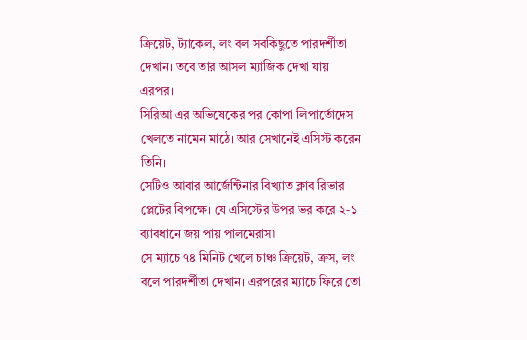ক্রিয়েট, ট্যাকেল, লং বল সবকিছুতে পারদর্শীতা দেখান। তবে তার আসল ম্যাজিক দেখা যায় এরপর।
সিরিআ এর অভিষেকের পর কোপা লিপার্তোদেস খেলতে নামেন মাঠে। আর সেখানেই এসিস্ট করেন তিনি।
সেটিও আবার আর্জেন্টিনার বিখ্যাত ক্লাব রিভার প্লেটের বিপক্ষে। যে এসিস্টের উপর ভর করে ২-১ ব্যাবধানে জয় পায় পালমেরাস৷
সে ম্যাচে ৭৪ মিনিট খেলে চাঞ্চ ক্রিয়েট, ক্রস, লং বলে পারদর্শীতা দেখান। এরপরের ম্যাচে ফিরে তো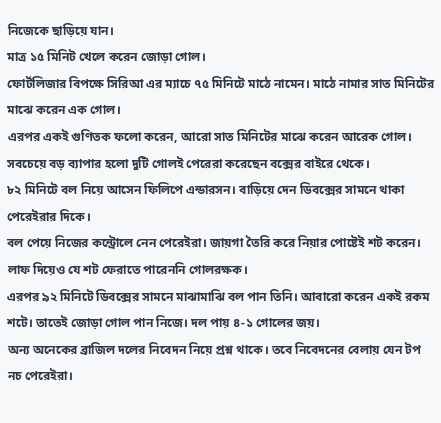নিজেকে ছাড়িয়ে যান।
মাত্র ১৫ মিনিট খেলে করেন জোড়া গোল।
ফোর্টলিজার বিপক্ষে সিরিআ এর ম্যাচে ৭৫ মিনিটে মাঠে নামেন। মাঠে নামার সাত মিনিটের মাঝে করেন এক গোল।
এরপর একই গুণিতক ফলো করেন, আরো সাত মিনিটের মাঝে করেন আরেক গোল। সবচেয়ে বড় ব্যাপার হলো দুটি গোলই পেরেরা করেছেন বক্সের বাইরে থেকে।
৮২ মিনিটে বল নিয়ে আসেন ফিলিপে এন্ডারসন। বাড়িয়ে দেন ডিবক্সের সামনে থাকা পেরেইরার দিকে।
বল পেয়ে নিজের কন্ট্রোলে নেন পেরেইরা। জায়গা তৈরি করে নিয়ার পোষ্টেই শট করেন। লাফ দিয়েও যে শট ফেরাতে পারেননি গোলরক্ষক।
এরপর ৯২ মিনিটে ডিবক্সের সামনে মাঝামাঝি বল পান তিনি। আবারো করেন একই রকম শটে। তাতেই জোড়া গোল পান নিজে। দল পায় ৪-১ গোলের জয়।
অন্য অনেকের ব্রাজিল দলের নিবেদন নিয়ে প্রশ্ন থাকে। তবে নিবেদনের বেলায় যেন টপ নচ পেরেইরা।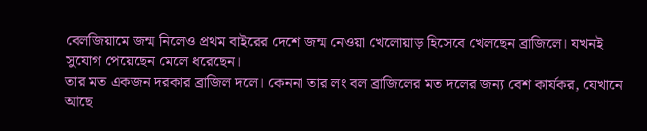বেলজিয়ামে জন্ম নিলেও প্রথম বাইরের দেশে জন্ম নেওয়া খেলোয়াড় হিসেবে খেলছেন ব্রাজিলে। যখনই সুযোগ পেয়েছেন মেলে ধরেছেন।
তার মত একজন দরকার ব্রাজিল দলে। কেননা তার লং বল ব্রাজিলের মত দলের জন্য বেশ কার্যকর, যেখানে আছে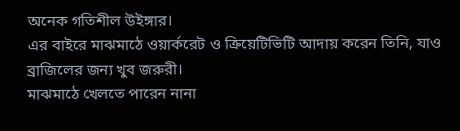অনেক গতিশীল উইঙ্গার।
এর বাইরে মাঝমাঠে ওয়ার্করেট ও ক্রিয়েটিভিটি আদায় করেন তিনি, যাও ব্রাজিলের জন্য খুব জরুরী।
মাঝমাঠে খেলতে পারেন নানা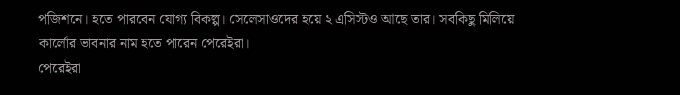পজিশনে। হতে পারবেন যোগ্য বিকল্প। সেলেসাওদের হয়ে ২ এসিস্টও আছে তার। সবকিছু মিলিয়ে কার্লোর ভাবনার নাম হতে পারেন পেরেইরা।
পেরেইরা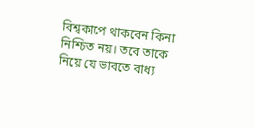বিশ্বকাপে থাকবেন কিনা নিশ্চিত নয়। তবে তাকে নিয়ে যে ভাবতে বাধ্য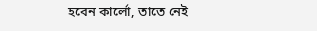হবেন কার্লো, তাতে নেই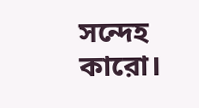সন্দেহ কারো।